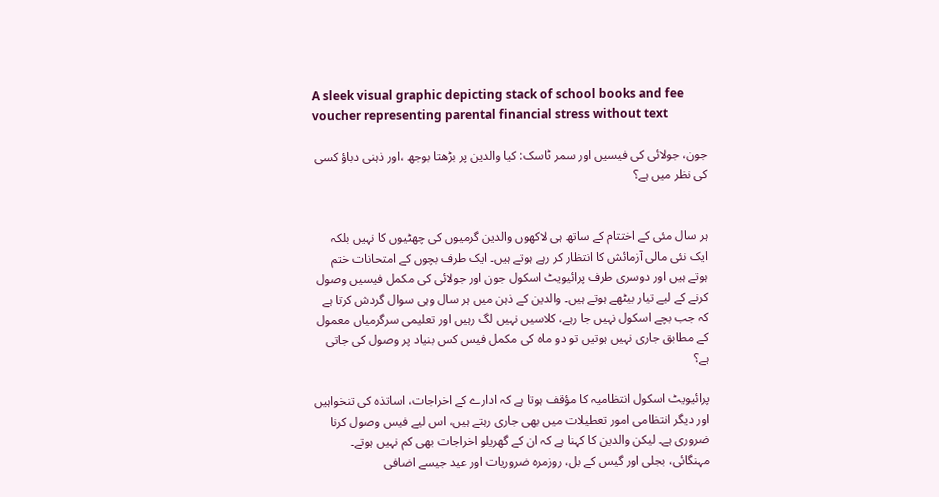A sleek visual graphic depicting stack of school books and fee voucher representing parental financial stress without text

جون، جولائی کی فیسیں اور سمر ٹاسک: کیا والدین پر بڑھتا بوجھ ،اور ذہنی دباؤ کسی کی نظر میں ہے؟


ہر سال مئی کے اختتام کے ساتھ ہی لاکھوں والدین گرمیوں کی چھٹیوں کا نہیں بلکہ ایک نئی مالی آزمائش کا انتظار کر رہے ہوتے ہیں۔ ایک طرف بچوں کے امتحانات ختم ہوتے ہیں اور دوسری طرف پرائیویٹ اسکول جون اور جولائی کی مکمل فیسیں وصول کرنے کے لیے تیار بیٹھے ہوتے ہیں۔ والدین کے ذہن میں ہر سال وہی سوال گردش کرتا ہے کہ جب بچے اسکول نہیں جا رہے، کلاسیں نہیں لگ رہیں اور تعلیمی سرگرمیاں معمول کے مطابق جاری نہیں ہوتیں تو دو ماہ کی مکمل فیس کس بنیاد پر وصول کی جاتی ہے؟

پرائیویٹ اسکول انتظامیہ کا مؤقف ہوتا ہے کہ ادارے کے اخراجات، اساتذہ کی تنخواہیں اور دیگر انتظامی امور تعطیلات میں بھی جاری رہتے ہیں، اس لیے فیس وصول کرنا ضروری ہے۔ لیکن والدین کا کہنا ہے کہ ان کے گھریلو اخراجات بھی کم نہیں ہوتے۔ مہنگائی، بجلی اور گیس کے بل، روزمرہ ضروریات اور عید جیسے اضافی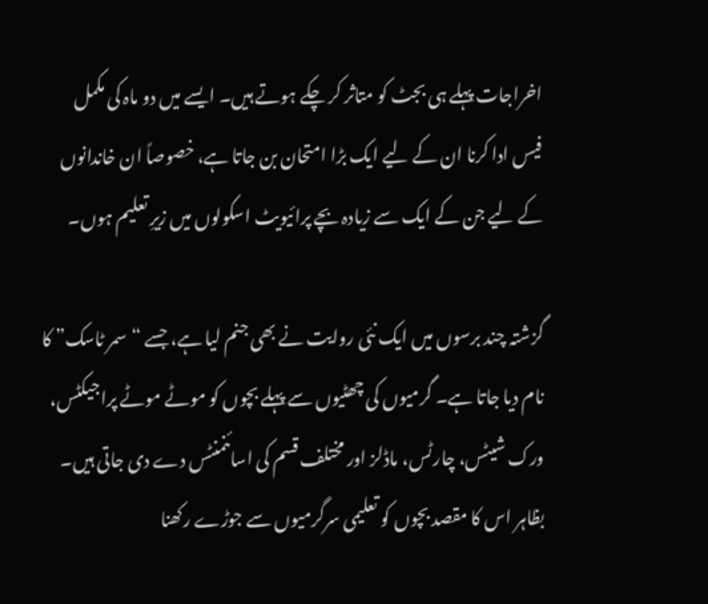اخراجات پہلے ہی بجٹ کو متاثر کر چکے ہوتے ہیں۔ ایسے میں دو ماہ کی مکمل فیس ادا کرنا ان کے لیے ایک بڑا امتحان بن جاتا ہے، خصوصاً ان خاندانوں کے لیے جن کے ایک سے زیادہ بچے پرائیویٹ اسکولوں میں زیرِ تعلیم ہوں۔

گزشتہ چند برسوں میں ایک نئی روایت نے بھی جنم لیا ہے، جسے “سمر ٹاسک” کا نام دیا جاتا ہے۔ گرمیوں کی چھٹیوں سے پہلے بچوں کو موٹے موٹے پراجیکٹس، ورک شیٹس، چارٹس، ماڈلز اور مختلف قسم کی اسائنمنٹس دے دی جاتی ہیں۔ بظاہر اس کا مقصد بچوں کو تعلیمی سرگرمیوں سے جوڑے رکھنا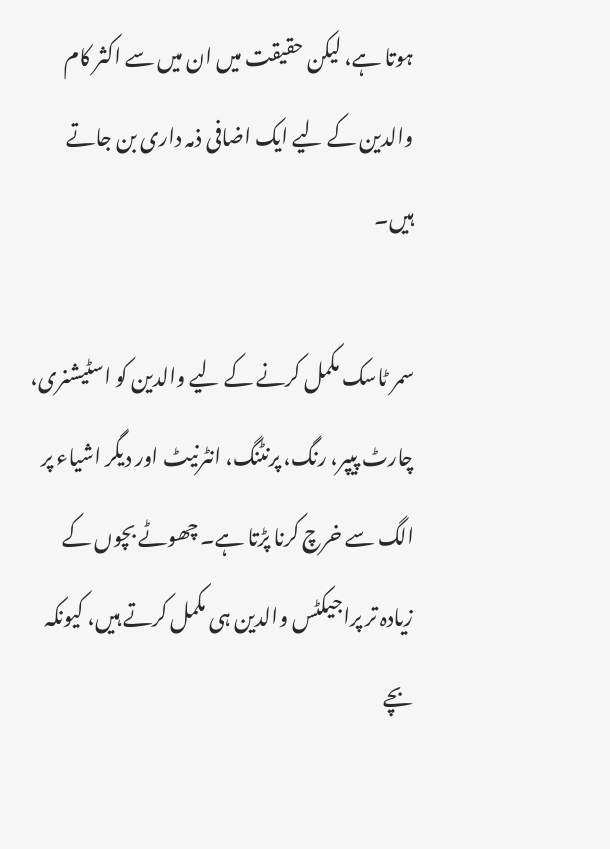ہوتا ہے، لیکن حقیقت میں ان میں سے اکثر کام والدین کے لیے ایک اضافی ذمہ داری بن جاتے ہیں۔

سمر ٹاسک مکمل کرنے کے لیے والدین کو اسٹیشنری، چارٹ پیپر، رنگ، پرنٹنگ، انٹرنیٹ اور دیگر اشیاء پر الگ سے خرچ کرنا پڑتا ہے۔ چھوٹے بچوں کے زیادہ تر پراجیکٹس والدین ہی مکمل کرتے ہیں، کیونکہ بچے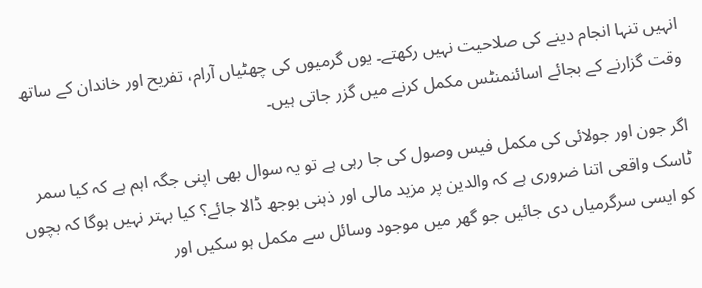انہیں تنہا انجام دینے کی صلاحیت نہیں رکھتے۔ یوں گرمیوں کی چھٹیاں آرام، تفریح اور خاندان کے ساتھ وقت گزارنے کے بجائے اسائنمنٹس مکمل کرنے میں گزر جاتی ہیں۔

اگر جون اور جولائی کی مکمل فیس وصول کی جا رہی ہے تو یہ سوال بھی اپنی جگہ اہم ہے کہ کیا سمر ٹاسک واقعی اتنا ضروری ہے کہ والدین پر مزید مالی اور ذہنی بوجھ ڈالا جائے؟ کیا بہتر نہیں ہوگا کہ بچوں کو ایسی سرگرمیاں دی جائیں جو گھر میں موجود وسائل سے مکمل ہو سکیں اور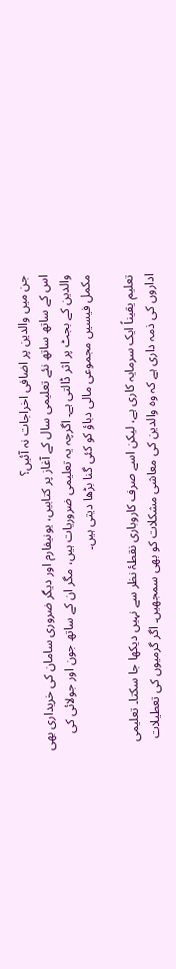جن میں والدین پر اضافی اخراجات نہ آئیں؟
اس کے ساتھ ساتھ نئے تعلیمی سال کے آغاز پر کتابیں، یونیفارم اور دیگر ضروری سامان کی خریداری بھی والدین کے بجٹ پر اثر ڈالتی ہے۔ اگرچہ یہ تعلیمی ضروریات ہیں، مگر ان کے ساتھ جون اور جولائی کی مکمل فیسیں مجموعی مالی دباؤ کو کئی گنا بڑھا دیتی ہیں۔

تعلیم یقیناً ایک سرمایہ کاری ہے، لیکن اسے صرف کاروباری نقطۂ نظر سے نہیں دیکھا جا سکتا۔ تعلیمی اداروں کی ذمہ داری ہے کہ وہ والدین کی معاشی مشکلات کو بھی سمجھیں۔ اگر گرمیوں کی تعطیلات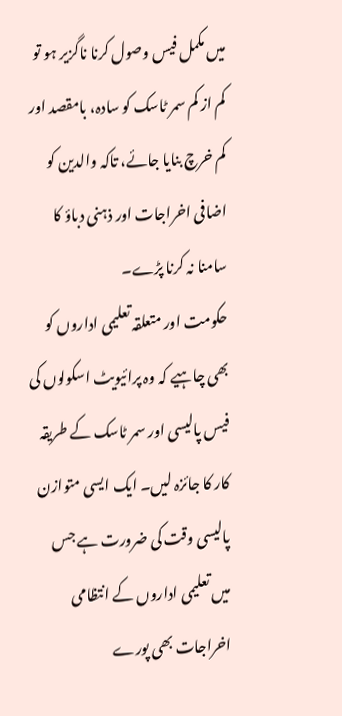میں مکمل فیس وصول کرنا ناگزیر ہو تو کم از کم سمر ٹاسک کو سادہ، بامقصد اور کم خرچ بنایا جائے، تاکہ والدین کو اضافی اخراجات اور ذہنی دباؤ کا سامنا نہ کرنا پڑے۔
حکومت اور متعلقہ تعلیمی اداروں کو بھی چاہیے کہ وہ پرائیویٹ اسکولوں کی فیس پالیسی اور سمر ٹاسک کے طریقہ کار کا جائزہ لیں۔ ایک ایسی متوازن پالیسی وقت کی ضرورت ہے جس میں تعلیمی اداروں کے انتظامی اخراجات بھی پورے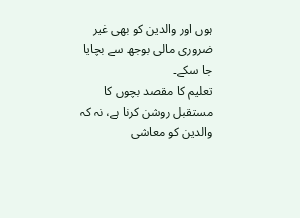ہوں اور والدین کو بھی غیر ضروری مالی بوجھ سے بچایا جا سکے۔
تعلیم کا مقصد بچوں کا مستقبل روشن کرنا ہے، نہ کہ والدین کو معاشی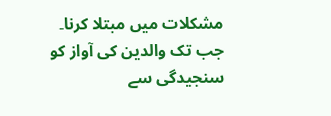مشکلات میں مبتلا کرنا۔ جب تک والدین کی آواز کو سنجیدگی سے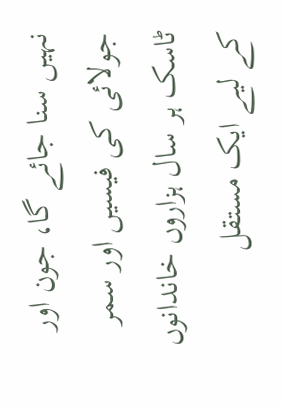نہیں سنا جائے گا، جون اور جولائی کی فیسیں اور سمر ٹاسک ہر سال ہزاروں خاندانوں کے لیے ایک مستقل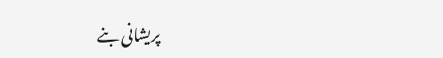پریشانی بنے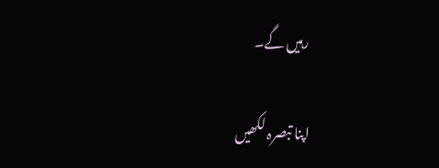رہیں گے۔

اپنا تبصرہ لکھیں